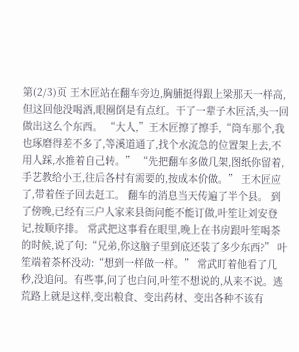第(2/3)页 王木匠站在翻车旁边,胸脯挺得跟上梁那天一样高,但这回他没喝酒,眼圈倒是有点红。干了一辈子木匠活,头一回做出这么个东西。 “大人,”王木匠擦了擦手,“筒车那个,我也琢磨得差不多了,等溪道通了,找个水流急的位置架上去,不用人踩,水推着自己转。” “先把翻车多做几架,图纸你留着,手艺教给小王,往后各村有需要的,按成本价做。” 王木匠应了,带着侄子回去赶工。 翻车的消息当天传遍了半个县。 到了傍晚,已经有三户人家来县衙问能不能订做,叶笙让刘安登记,按顺序排。 常武把这事看在眼里,晚上在书房跟叶笙喝茶的时候,说了句:“兄弟,你这脑子里到底还装了多少东西?” 叶笙端着茶杯没动:“想到一样做一样。” 常武盯着他看了几秒,没追问。有些事,问了也白问,叶笙不想说的,从来不说。逃荒路上就是这样,变出粮食、变出药材、变出各种不该有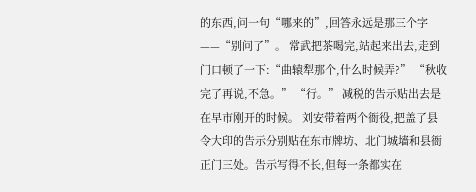的东西,问一句“哪来的”,回答永远是那三个字——“别问了”。 常武把茶喝完,站起来出去,走到门口顿了一下:“曲辕犁那个,什么时候弄?” “秋收完了再说,不急。” “行。” 减税的告示贴出去是在早市刚开的时候。 刘安带着两个衙役,把盖了县令大印的告示分别贴在东市牌坊、北门城墙和县衙正门三处。告示写得不长,但每一条都实在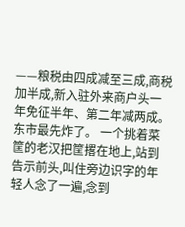——粮税由四成减至三成,商税加半成,新入驻外来商户头一年免征半年、第二年减两成。 东市最先炸了。 一个挑着菜筐的老汉把筐撂在地上,站到告示前头,叫住旁边识字的年轻人念了一遍,念到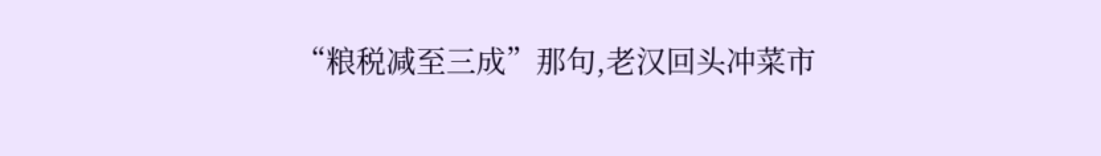“粮税减至三成”那句,老汉回头冲菜市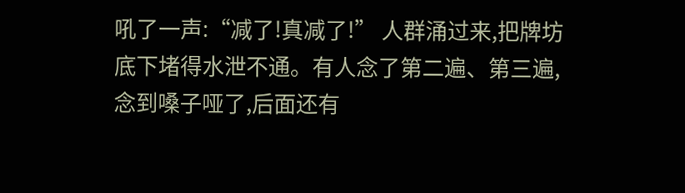吼了一声:“减了!真减了!” 人群涌过来,把牌坊底下堵得水泄不通。有人念了第二遍、第三遍,念到嗓子哑了,后面还有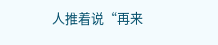人推着说“再来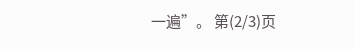一遍”。 第(2/3)页